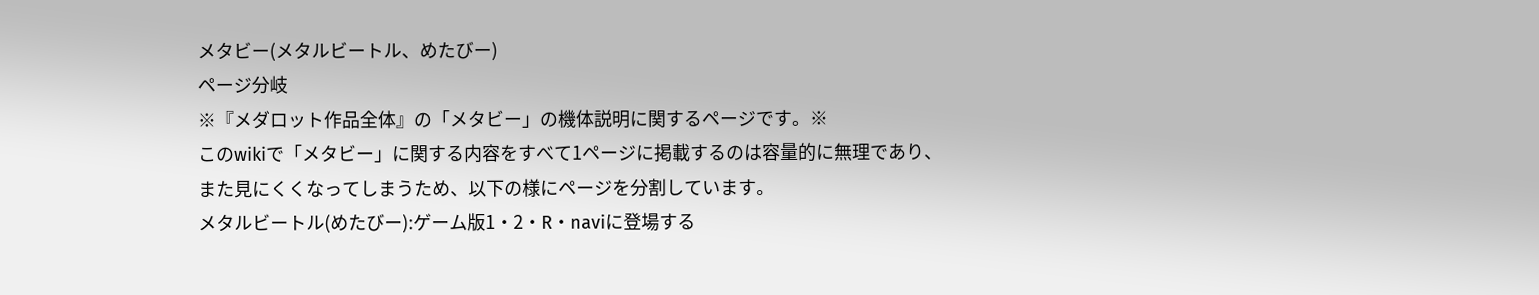メタビー(メタルビートル、めたびー)
ページ分岐
※『メダロット作品全体』の「メタビー」の機体説明に関するページです。※
このwikiで「メタビー」に関する内容をすべて1ページに掲載するのは容量的に無理であり、
また見にくくなってしまうため、以下の様にページを分割しています。
メタルビートル(めたびー):ゲーム版1・2・R・naviに登場する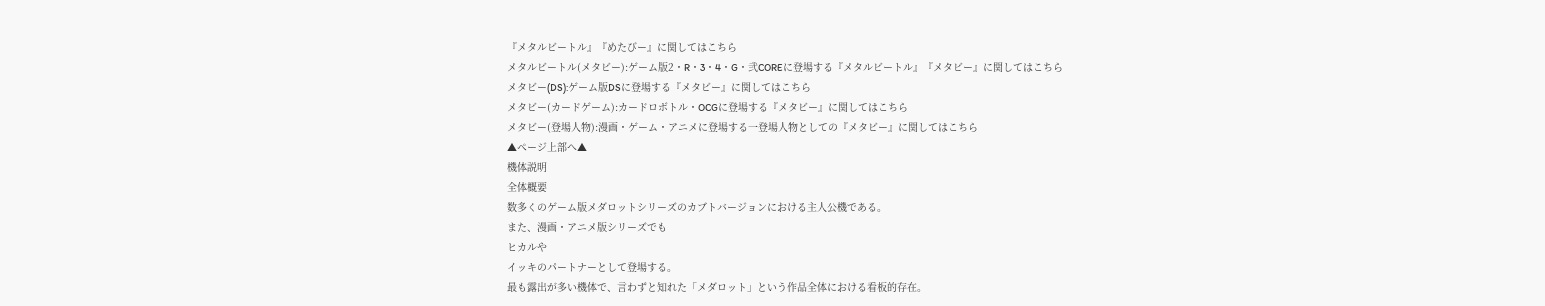『メタルビートル』『めたびー』に関してはこちら
メタルビートル(メタビー):ゲーム版2・R・3・4・G・弐COREに登場する『メタルビートル』『メタビー』に関してはこちら
メタビー(DS):ゲーム版DSに登場する『メタビー』に関してはこちら
メタビー(カードゲーム):カードロボトル・OCGに登場する『メタビー』に関してはこちら
メタビー(登場人物):漫画・ゲーム・アニメに登場する一登場人物としての『メタビー』に関してはこちら
▲ページ上部へ▲
機体説明
全体概要
数多くのゲーム版メダロットシリーズのカブトバージョンにおける主人公機である。
また、漫画・アニメ版シリーズでも
ヒカルや
イッキのパートナーとして登場する。
最も露出が多い機体で、言わずと知れた「メダロット」という作品全体における看板的存在。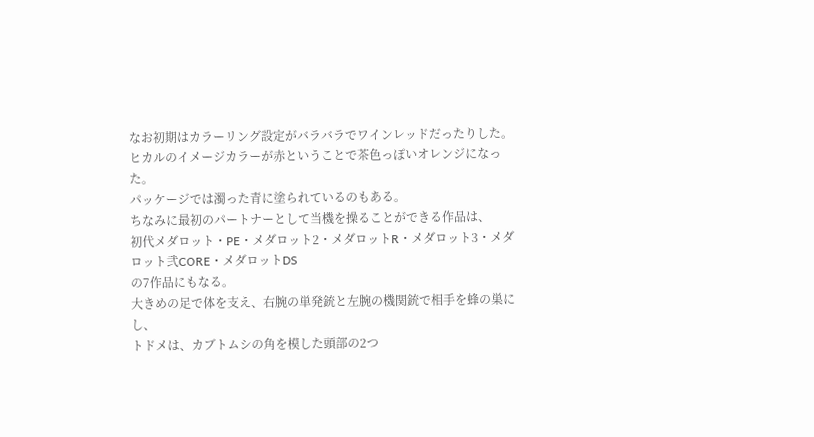なお初期はカラーリング設定がバラバラでワインレッドだったりした。
ヒカルのイメージカラーが赤ということで茶色っぽいオレンジになった。
パッケージでは濁った青に塗られているのもある。
ちなみに最初のパートナーとして当機を操ることができる作品は、
初代メダロット・PE・メダロット2・メダロットR・メダロット3・メダロット弐CORE・メダロットDS
の7作品にもなる。
大きめの足で体を支え、右腕の単発銃と左腕の機関銃で相手を蜂の巣にし、
トドメは、カブトムシの角を模した頭部の2つ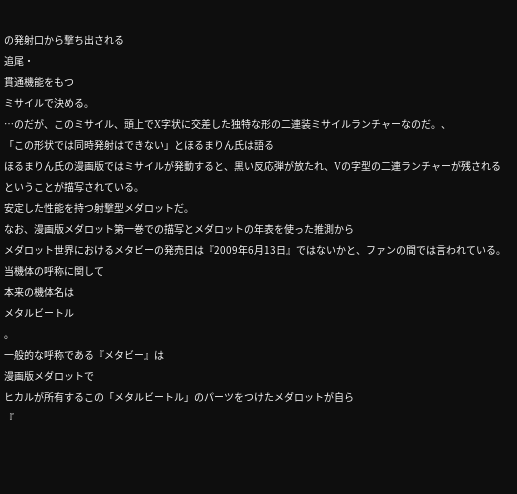の発射口から撃ち出される
追尾・
貫通機能をもつ
ミサイルで決める。
…のだが、このミサイル、頭上でX字状に交差した独特な形の二連装ミサイルランチャーなのだ。、
「この形状では同時発射はできない」とほるまりん氏は語る
ほるまりん氏の漫画版ではミサイルが発動すると、黒い反応弾が放たれ、Vの字型の二連ランチャーが残されるということが描写されている。
安定した性能を持つ射撃型メダロットだ。
なお、漫画版メダロット第一巻での描写とメダロットの年表を使った推測から
メダロット世界におけるメタビーの発売日は『2009年6月13日』ではないかと、ファンの間では言われている。
当機体の呼称に関して
本来の機体名は
メタルビートル
。
一般的な呼称である『メタビー』は
漫画版メダロットで
ヒカルが所有するこの「メタルビートル」のパーツをつけたメダロットが自ら
『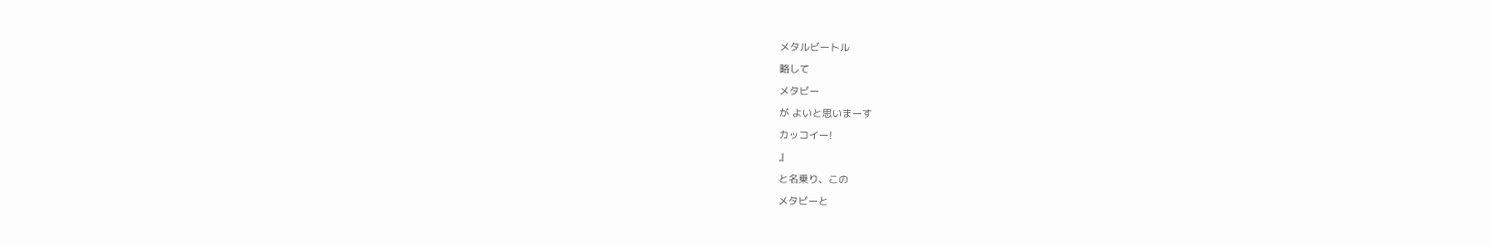メタルビートル
略して
メタビー
が よいと思いまーす
カッコイー!
』
と名乗り、この
メタビーと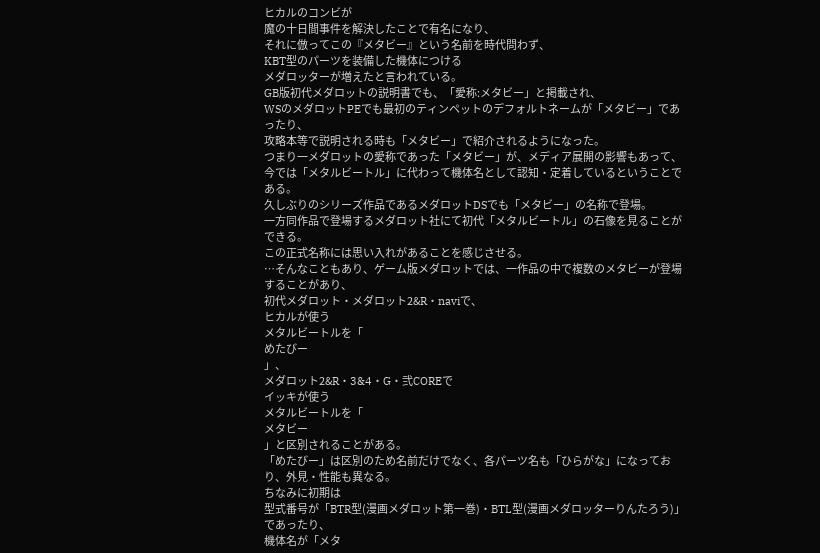ヒカルのコンビが
魔の十日間事件を解決したことで有名になり、
それに倣ってこの『メタビー』という名前を時代問わず、
KBT型のパーツを装備した機体につける
メダロッターが増えたと言われている。
GB版初代メダロットの説明書でも、「愛称:メタビー」と掲載され、
WSのメダロットPEでも最初のティンペットのデフォルトネームが「メタビー」であったり、
攻略本等で説明される時も「メタビー」で紹介されるようになった。
つまり一メダロットの愛称であった「メタビー」が、メディア展開の影響もあって、
今では「メタルビートル」に代わって機体名として認知・定着しているということである。
久しぶりのシリーズ作品であるメダロットDSでも「メタビー」の名称で登場。
一方同作品で登場するメダロット社にて初代「メタルビートル」の石像を見ることができる。
この正式名称には思い入れがあることを感じさせる。
…そんなこともあり、ゲーム版メダロットでは、一作品の中で複数のメタビーが登場することがあり、
初代メダロット・メダロット2&R・naviで、
ヒカルが使う
メタルビートルを「
めたびー
」、
メダロット2&R・3&4・G・弐COREで
イッキが使う
メタルビートルを「
メタビー
」と区別されることがある。
「めたびー」は区別のため名前だけでなく、各パーツ名も「ひらがな」になっており、外見・性能も異なる。
ちなみに初期は
型式番号が「BTR型(漫画メダロット第一巻)・BTL型(漫画メダロッターりんたろう)」であったり、
機体名が「メタ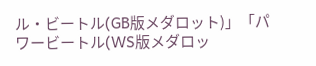ル・ビートル(GB版メダロット)」「パワービートル(WS版メダロッ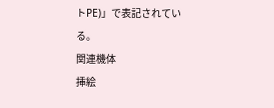トPE)」で表記されている。
関連機体
挿絵